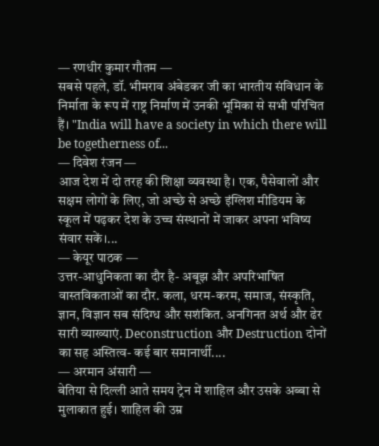— रणधीर कुमार गौतम —
सबसे पहले, डॉ. भीमराव अंबेडकर जी का भारतीय संविधान के निर्माता के रूप में राष्ट्र निर्माण में उनकी भूमिका से सभी परिचित हैं। "India will have a society in which there will be togetherness of...
— दिवेश रंजन —
आज देश में दो तरह की शिक्षा व्यवस्था है। एक, पैसेवालों और सक्षम लोगों के लिए, जो अच्छे से अच्छे इंग्लिश मीडियम के स्कूल में पढ़कर देश के उच्च संस्थानों में जाकर अपना भविष्य संवार सकें।...
— केयूर पाठक —
उत्तर-आधुनिकता का दौर है- अबूझ और अपरिभाषित वास्तविकताओं का दौर. कला, धरम-करम, समाज, संस्कृति, ज्ञान, विज्ञान सब संदिग्ध और सशंकित. अनगिनत अर्थ और ढेर सारी व्याख्याएं. Deconstruction और Destruction दोनों का सह अस्तित्व- कई बार समानार्थी....
— अरमान अंसारी —
बेतिया से दिल्ली आते समय ट्रेन में शाहिल और उसके अब्बा से मुलाकात हुई। शाहिल की उम्र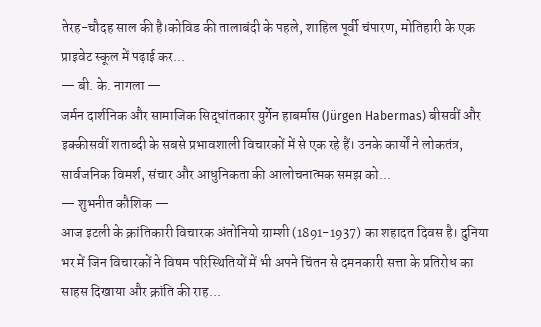तेरह-चौदह साल की है।कोविड की तालाबंदी के पहले, शाहिल पूर्वी चंपारण, मोतिहारी के एक प्राइवेट स्कूल में पढ़ाई कर...
— बी. के. नागला —
जर्मन दार्शनिक और सामाजिक सिद्धांतकार युर्गेन हाबर्मास (Jürgen Habermas) बीसवीं और इक्कीसवीं शताब्दी के सबसे प्रभावशाली विचारकों में से एक रहे हैं। उनके कार्यों ने लोकतंत्र, सार्वजनिक विमर्श, संचार और आधुनिकता की आलोचनात्मक समझ को...
— शुभनीत कौशिक —
आज इटली के क्रांतिकारी विचारक अंतोनियो ग्राम्शी (1891-1937) का शहादत दिवस है। दुनिया भर में जिन विचारकों ने विषम परिस्थितियों में भी अपने चिंतन से दमनकारी सत्ता के प्रतिरोध का साहस दिखाया और क्रांति की राह...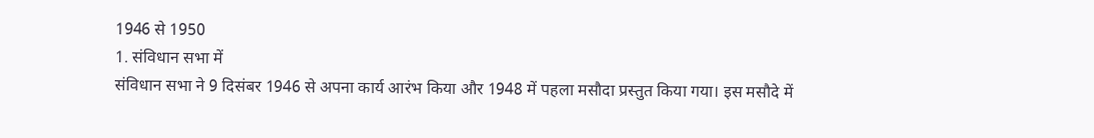1946 से 1950
1. संविधान सभा में
संविधान सभा ने 9 दिसंबर 1946 से अपना कार्य आरंभ किया और 1948 में पहला मसौदा प्रस्तुत किया गया। इस मसौदे में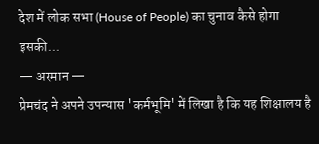देश में लोक सभा (House of People) का चुनाव कैसे होगा इसकी...
— अरमान —
प्रेमचंद ने अपने उपन्यास 'कर्मभूमि' में लिखा है कि यह शिक्षालय है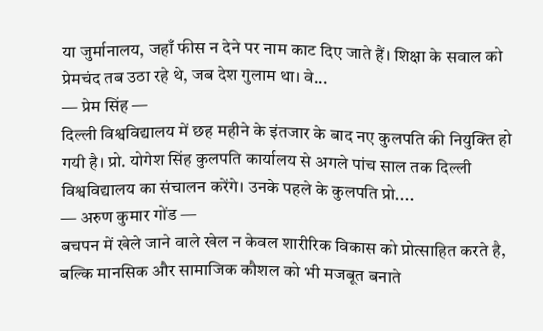या जुर्मानालय, जहाँ फीस न देने पर नाम काट दिए जाते हैं। शिक्षा के सवाल को प्रेमचंद तब उठा रहे थे, जब देश गुलाम था। वे...
— प्रेम सिंह —
दिल्ली विश्वविद्यालय में छह महीने के इंतजार के बाद नए कुलपति की नियुक्ति हो गयी है। प्रो. योगेश सिंह कुलपति कार्यालय से अगले पांच साल तक दिल्ली विश्वविद्यालय का संचालन करेंगे। उनके पहले के कुलपति प्रो....
— अरुण कुमार गोंड —
बचपन में खेले जाने वाले खेल न केवल शारीरिक विकास को प्रोत्साहित करते है, बल्कि मानसिक और सामाजिक कौशल को भी मजबूत बनाते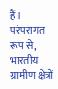हैं। परंपरागत रूप से, भारतीय ग्रामीण क्षेत्रों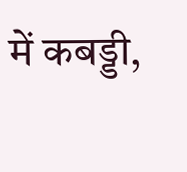में कबड्डी,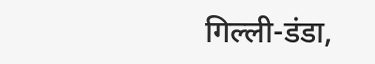गिल्ली-डंडा,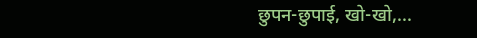छुपन-छुपाई, खो-खो,...